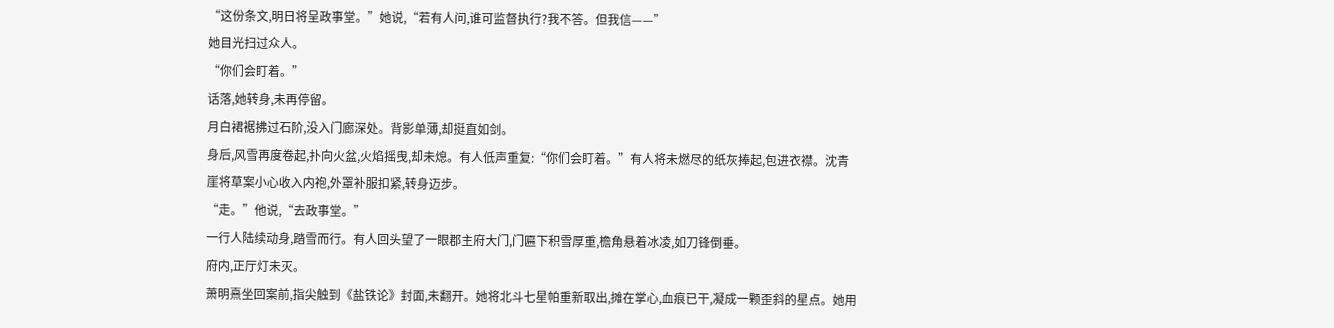“这份条文,明日将呈政事堂。”她说,“若有人问,谁可监督执行?我不答。但我信——”
她目光扫过众人。
“你们会盯着。”
话落,她转身,未再停留。
月白裙裾拂过石阶,没入门廊深处。背影单薄,却挺直如剑。
身后,风雪再度卷起,扑向火盆,火焰摇曳,却未熄。有人低声重复:“你们会盯着。”有人将未燃尽的纸灰捧起,包进衣襟。沈青崖将草案小心收入内袍,外罩补服扣紧,转身迈步。
“走。”他说,“去政事堂。”
一行人陆续动身,踏雪而行。有人回头望了一眼郡主府大门,门匾下积雪厚重,檐角悬着冰凌,如刀锋倒垂。
府内,正厅灯未灭。
萧明熹坐回案前,指尖触到《盐铁论》封面,未翻开。她将北斗七星帕重新取出,摊在掌心,血痕已干,凝成一颗歪斜的星点。她用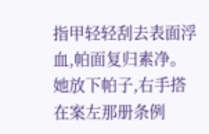指甲轻轻刮去表面浮血,帕面复归素净。
她放下帕子,右手搭在案左那册条例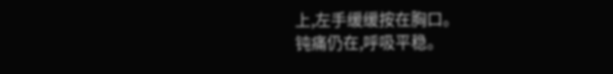上,左手缓缓按在胸口。
钝痛仍在,呼吸平稳。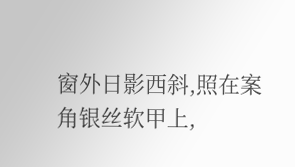窗外日影西斜,照在案角银丝软甲上,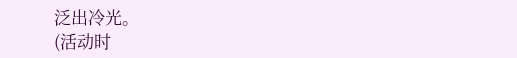泛出冷光。
(活动时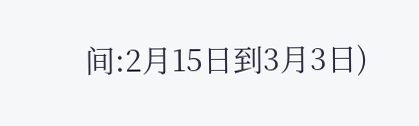间:2月15日到3月3日)